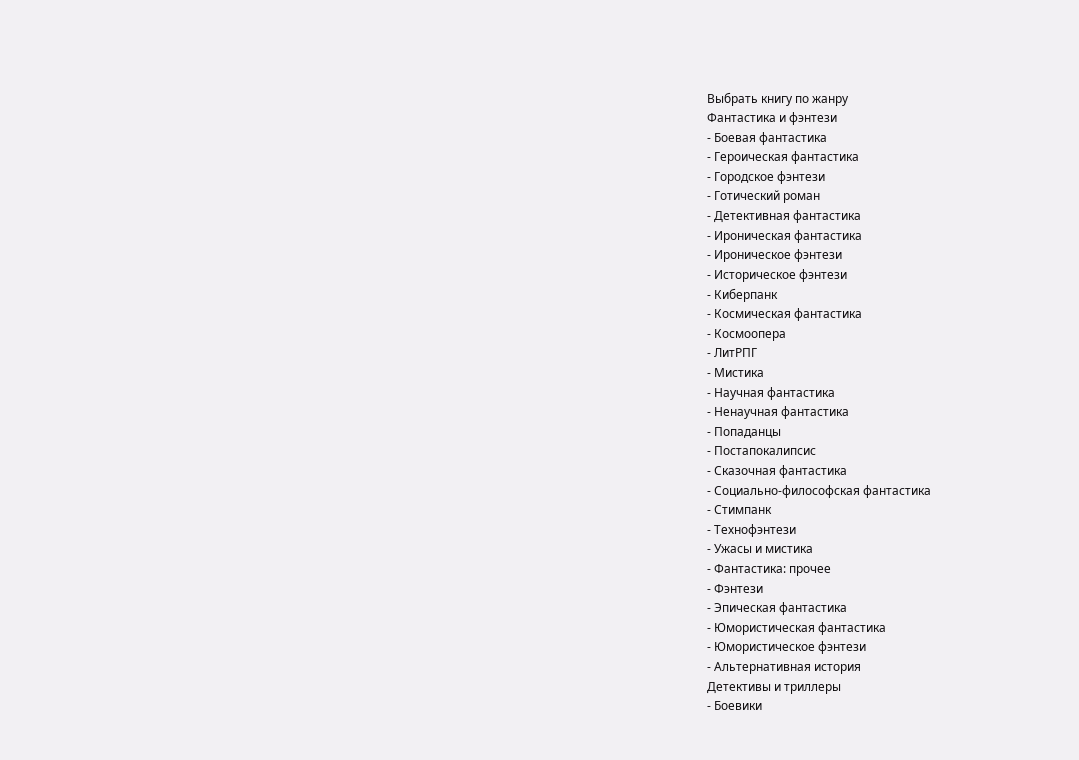Выбрать книгу по жанру
Фантастика и фэнтези
- Боевая фантастика
- Героическая фантастика
- Городское фэнтези
- Готический роман
- Детективная фантастика
- Ироническая фантастика
- Ироническое фэнтези
- Историческое фэнтези
- Киберпанк
- Космическая фантастика
- Космоопера
- ЛитРПГ
- Мистика
- Научная фантастика
- Ненаучная фантастика
- Попаданцы
- Постапокалипсис
- Сказочная фантастика
- Социально-философская фантастика
- Стимпанк
- Технофэнтези
- Ужасы и мистика
- Фантастика: прочее
- Фэнтези
- Эпическая фантастика
- Юмористическая фантастика
- Юмористическое фэнтези
- Альтернативная история
Детективы и триллеры
- Боевики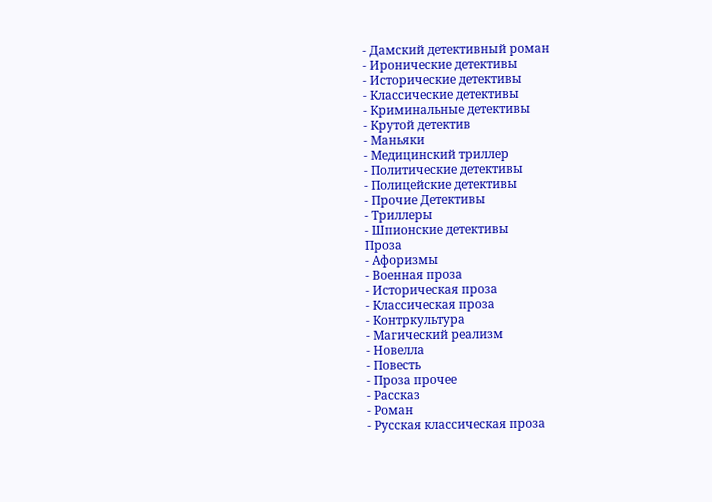- Дамский детективный роман
- Иронические детективы
- Исторические детективы
- Классические детективы
- Криминальные детективы
- Крутой детектив
- Маньяки
- Медицинский триллер
- Политические детективы
- Полицейские детективы
- Прочие Детективы
- Триллеры
- Шпионские детективы
Проза
- Афоризмы
- Военная проза
- Историческая проза
- Классическая проза
- Контркультура
- Магический реализм
- Новелла
- Повесть
- Проза прочее
- Рассказ
- Роман
- Русская классическая проза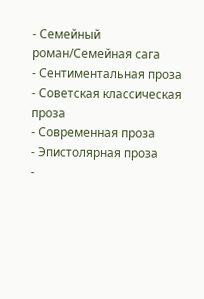- Семейный роман/Семейная сага
- Сентиментальная проза
- Советская классическая проза
- Современная проза
- Эпистолярная проза
-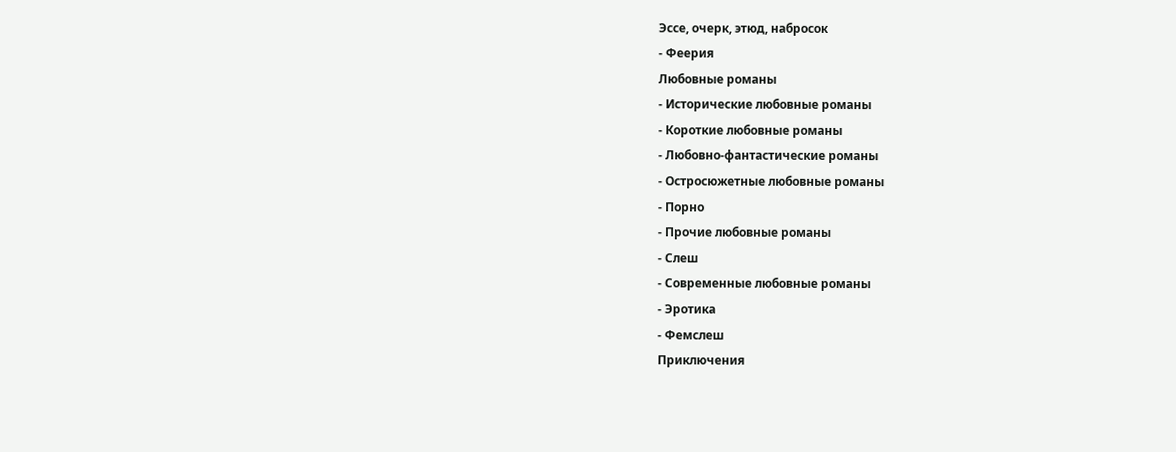Эссе, очерк, этюд, набросок
- Феерия
Любовные романы
- Исторические любовные романы
- Короткие любовные романы
- Любовно-фантастические романы
- Остросюжетные любовные романы
- Порно
- Прочие любовные романы
- Слеш
- Современные любовные романы
- Эротика
- Фемслеш
Приключения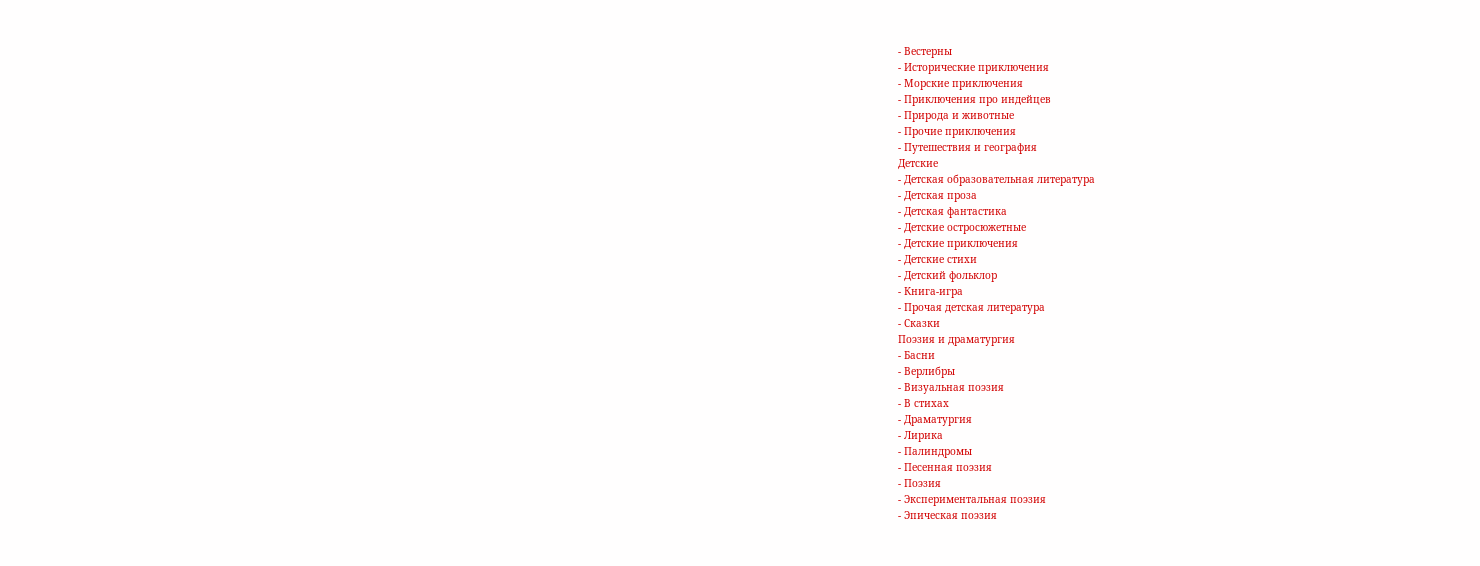- Вестерны
- Исторические приключения
- Морские приключения
- Приключения про индейцев
- Природа и животные
- Прочие приключения
- Путешествия и география
Детские
- Детская образовательная литература
- Детская проза
- Детская фантастика
- Детские остросюжетные
- Детские приключения
- Детские стихи
- Детский фольклор
- Книга-игра
- Прочая детская литература
- Сказки
Поэзия и драматургия
- Басни
- Верлибры
- Визуальная поэзия
- В стихах
- Драматургия
- Лирика
- Палиндромы
- Песенная поэзия
- Поэзия
- Экспериментальная поэзия
- Эпическая поэзия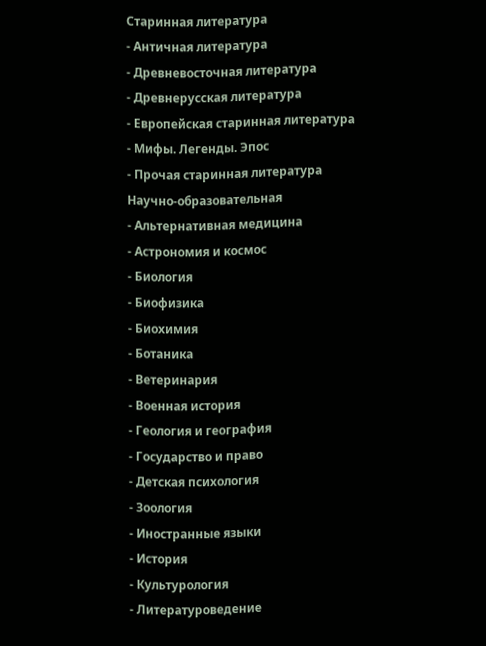Старинная литература
- Античная литература
- Древневосточная литература
- Древнерусская литература
- Европейская старинная литература
- Мифы. Легенды. Эпос
- Прочая старинная литература
Научно-образовательная
- Альтернативная медицина
- Астрономия и космос
- Биология
- Биофизика
- Биохимия
- Ботаника
- Ветеринария
- Военная история
- Геология и география
- Государство и право
- Детская психология
- Зоология
- Иностранные языки
- История
- Культурология
- Литературоведение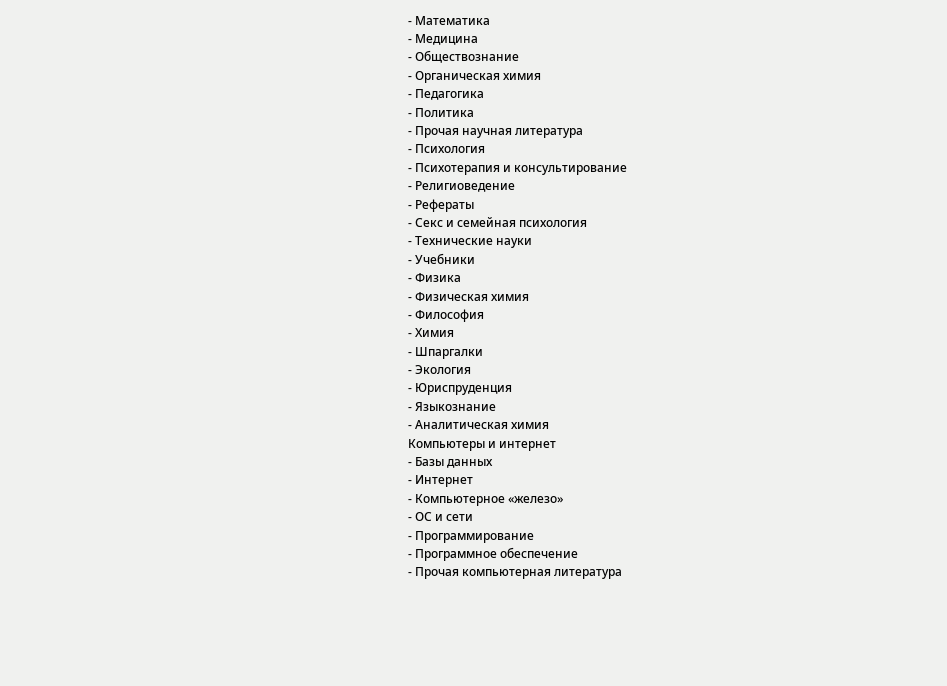- Математика
- Медицина
- Обществознание
- Органическая химия
- Педагогика
- Политика
- Прочая научная литература
- Психология
- Психотерапия и консультирование
- Религиоведение
- Рефераты
- Секс и семейная психология
- Технические науки
- Учебники
- Физика
- Физическая химия
- Философия
- Химия
- Шпаргалки
- Экология
- Юриспруденция
- Языкознание
- Аналитическая химия
Компьютеры и интернет
- Базы данных
- Интернет
- Компьютерное «железо»
- ОС и сети
- Программирование
- Программное обеспечение
- Прочая компьютерная литература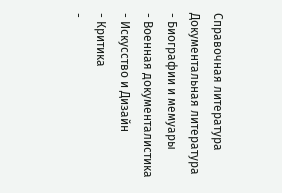Справочная литература
Документальная литература
- Биографии и мемуары
- Военная документалистика
- Искусство и Дизайн
- Критика
-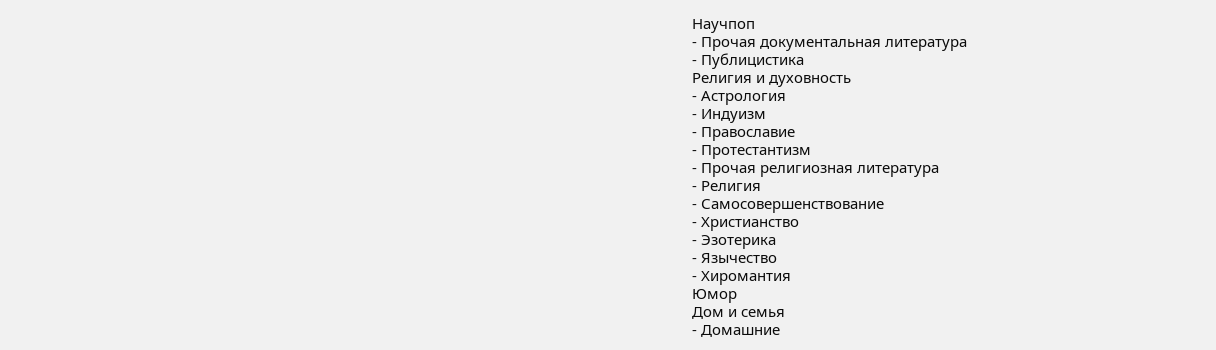Научпоп
- Прочая документальная литература
- Публицистика
Религия и духовность
- Астрология
- Индуизм
- Православие
- Протестантизм
- Прочая религиозная литература
- Религия
- Самосовершенствование
- Христианство
- Эзотерика
- Язычество
- Хиромантия
Юмор
Дом и семья
- Домашние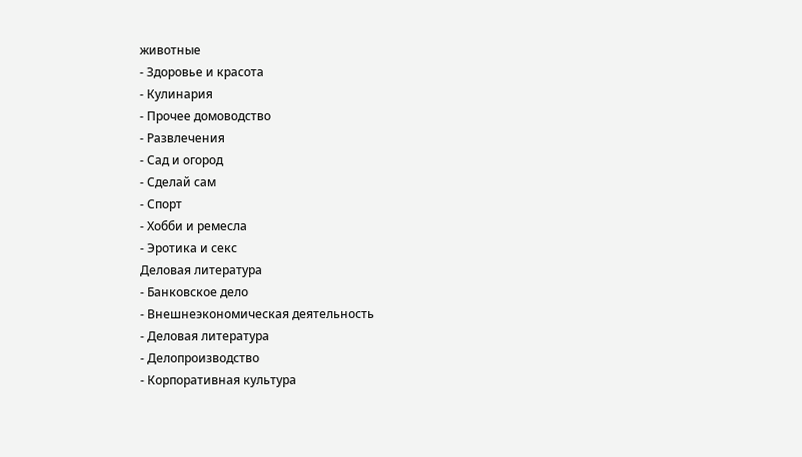животные
- Здоровье и красота
- Кулинария
- Прочее домоводство
- Развлечения
- Сад и огород
- Сделай сам
- Спорт
- Хобби и ремесла
- Эротика и секс
Деловая литература
- Банковское дело
- Внешнеэкономическая деятельность
- Деловая литература
- Делопроизводство
- Корпоративная культура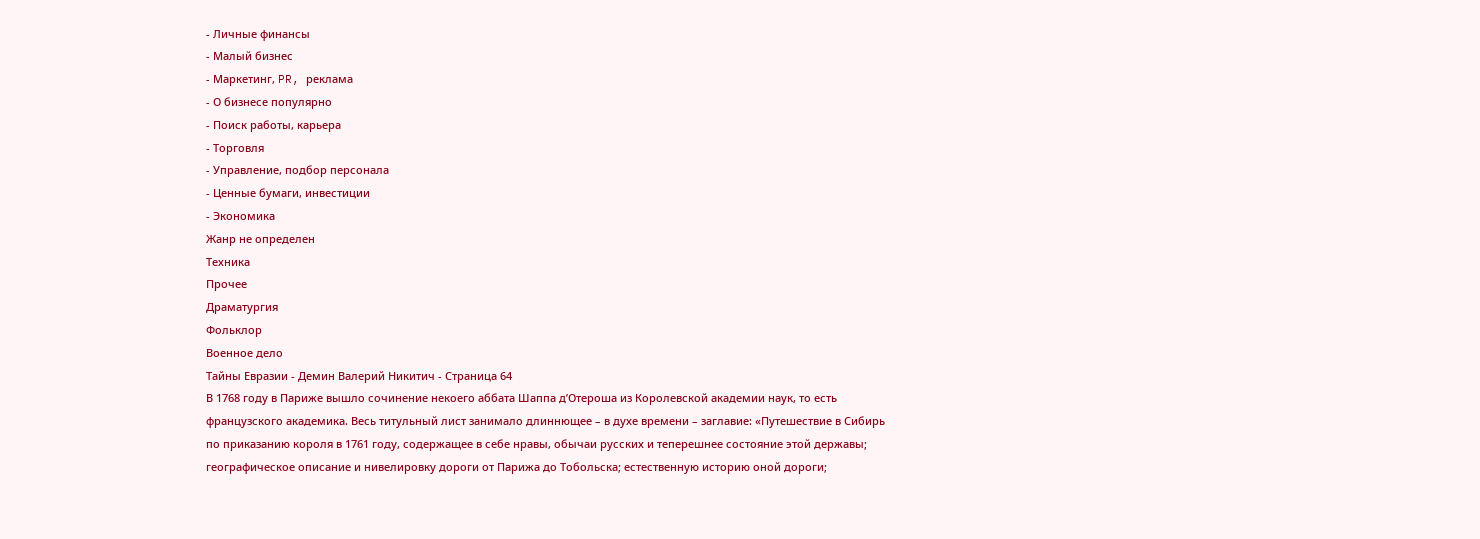- Личные финансы
- Малый бизнес
- Маркетинг, PR, реклама
- О бизнесе популярно
- Поиск работы, карьера
- Торговля
- Управление, подбор персонала
- Ценные бумаги, инвестиции
- Экономика
Жанр не определен
Техника
Прочее
Драматургия
Фольклор
Военное дело
Тайны Евразии - Демин Валерий Никитич - Страница 64
В 1768 году в Париже вышло сочинение некоего аббата Шаппа д’Отероша из Королевской академии наук, то есть французского академика. Весь титульный лист занимало длиннющее – в духе времени – заглавие: «Путешествие в Сибирь по приказанию короля в 1761 году, содержащее в себе нравы, обычаи русских и теперешнее состояние этой державы; географическое описание и нивелировку дороги от Парижа до Тобольска; естественную историю оной дороги;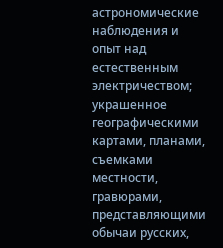астрономические наблюдения и опыт над естественным электричеством; украшенное географическими картами, планами, съемками местности, гравюрами, представляющими обычаи русских,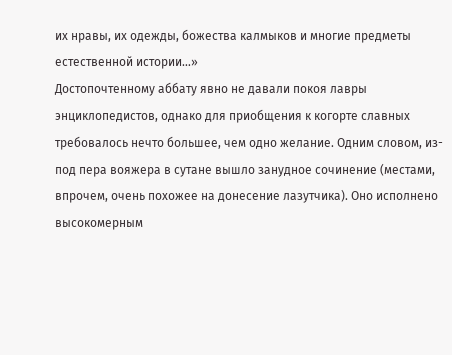их нравы, их одежды, божества калмыков и многие предметы естественной истории…»
Достопочтенному аббату явно не давали покоя лавры энциклопедистов, однако для приобщения к когорте славных требовалось нечто большее, чем одно желание. Одним словом, из-под пера вояжера в сутане вышло занудное сочинение (местами, впрочем, очень похожее на донесение лазутчика). Оно исполнено высокомерным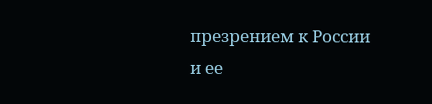презрением к России и ее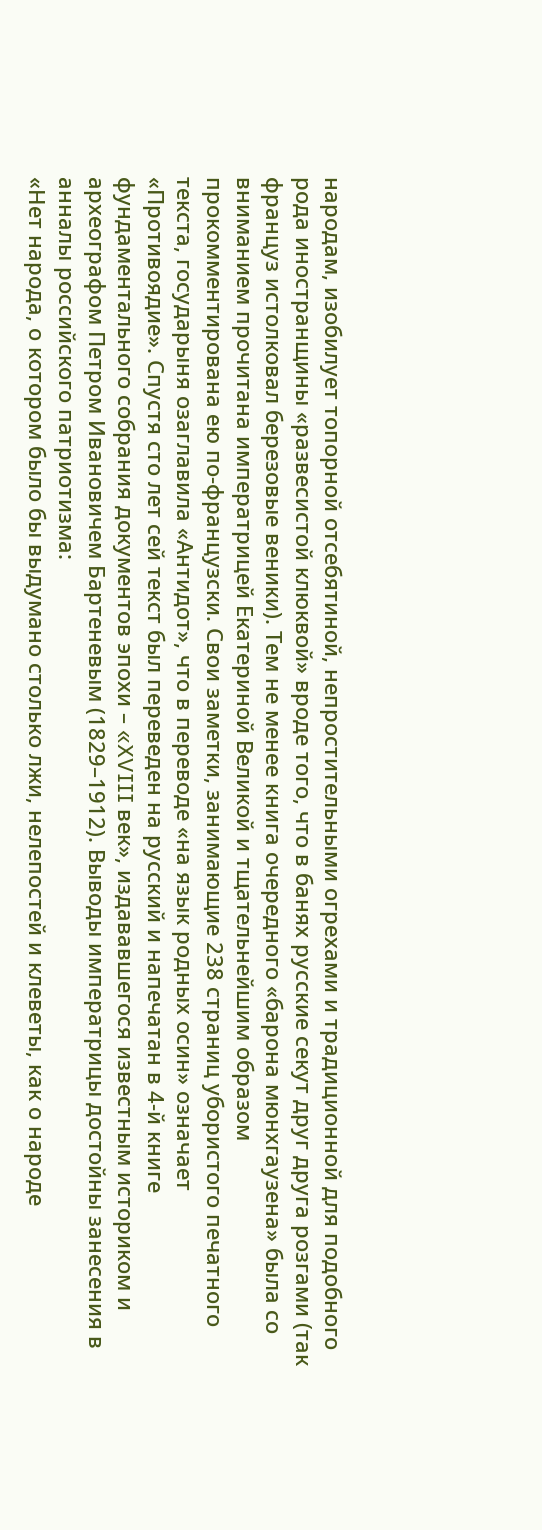народам, изобилует топорной отсебятиной, непростительными огрехами и традиционной для подобного рода иностранщины «развесистой клюквой» вроде того, что в банях русские секут друг друга розгами (так француз истолковал березовые веники). Тем не менее книга очередного «барона мюнхгаузена» была со вниманием прочитана императрицей Екатериной Великой и тщательнейшим образом прокомментирована ею по-французски. Свои заметки, занимающие 238 страниц убористого печатного текста, государыня озаглавила «Антидот», что в переводе «на язык родных осин» означает «Противоядие». Спустя сто лет сей текст был переведен на русский и напечатан в 4-й книге фундаментального собрания документов эпохи – «XVIII век», издававшегося известным историком и археографом Петром Ивановичем Бартеневым (1829–1912). Выводы императрицы достойны занесения в анналы российского патриотизма:
«Нет народа, о котором было бы выдумано столько лжи, нелепостей и клеветы, как о народе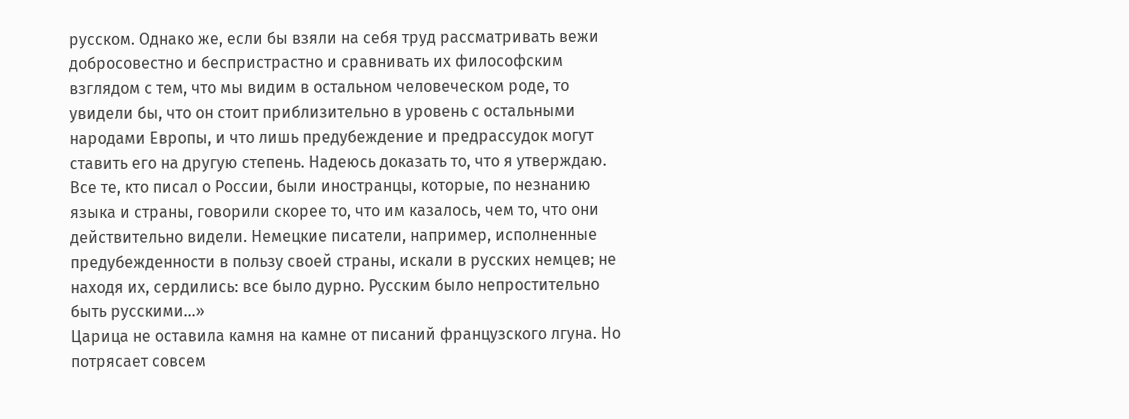русском. Однако же, если бы взяли на себя труд рассматривать вежи добросовестно и беспристрастно и сравнивать их философским взглядом с тем, что мы видим в остальном человеческом роде, то увидели бы, что он стоит приблизительно в уровень с остальными народами Европы, и что лишь предубеждение и предрассудок могут ставить его на другую степень. Надеюсь доказать то, что я утверждаю. Все те, кто писал о России, были иностранцы, которые, по незнанию языка и страны, говорили скорее то, что им казалось, чем то, что они действительно видели. Немецкие писатели, например, исполненные предубежденности в пользу своей страны, искали в русских немцев; не находя их, сердились: все было дурно. Русским было непростительно быть русскими…»
Царица не оставила камня на камне от писаний французского лгуна. Но потрясает совсем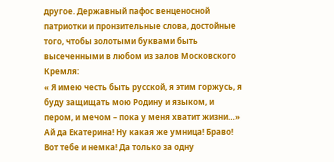другое. Державный пафос венценосной патриотки и пронзительные слова, достойные того, чтобы золотыми буквами быть высеченными в любом из залов Московского Кремля:
« Я имею честь быть русской, я этим горжусь, я буду защищать мою Родину и языком, и пером, и мечом – пока у меня хватит жизни…»
Ай да Екатерина! Ну какая же умница! Браво! Вот тебе и немка! Да только за одну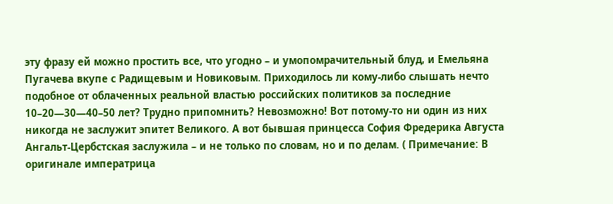эту фразу ей можно простить все, что угодно – и умопомрачительный блуд, и Емельяна Пугачева вкупе с Радищевым и Новиковым. Приходилось ли кому-либо слышать нечто подобное от облаченных реальной властью российских политиков за последние 10–20—30—40–50 лет? Трудно припомнить? Невозможно! Вот потому-то ни один из них никогда не заслужит эпитет Великого. А вот бывшая принцесса София Фредерика Августа Ангальт-Цербстская заслужила – и не только по словам, но и по делам. ( Примечание: В оригинале императрица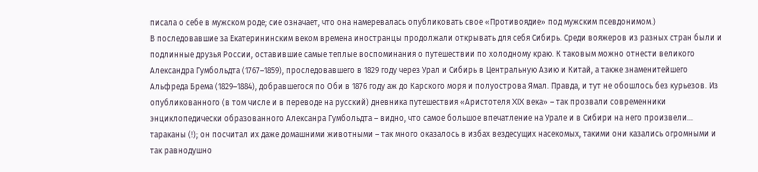писала о себе в мужском роде; сие означает, что она намеревалась опубликовать свое «Противоядие» под мужским псевдонимом.)
В последовавшие за Екатерининским веком времена иностранцы продолжали открывать для себя Сибирь. Среди вояжеров из разных стран были и подлинные друзья России, оставившие самые теплые воспоминания о путешествии по холодному краю. К таковым можно отнести великого Александра Гумбольдта (1767–1859), проследовавшего в 1829 году через Урал и Сибирь в Центральную Азию и Китай, а также знаменитейшего Альфреда Брема (1829–1884), добравшегося по Оби в 1876 году аж до Карского моря и полуострова Ямал. Правда, и тут не обошлось без курьезов. Из опубликованного (в том числе и в переводе на русский) дневника путешествия «Аристотеля XIX века» – так прозвали современники энциклопедически образованного Алексанра Гумбольдта – видно, что самое большое впечатление на Урале и в Сибири на него произвели… тараканы (!); он посчитал их даже домашними животными – так много оказалось в избах вездесущих насекомых, такими они казались огромными и так равнодушно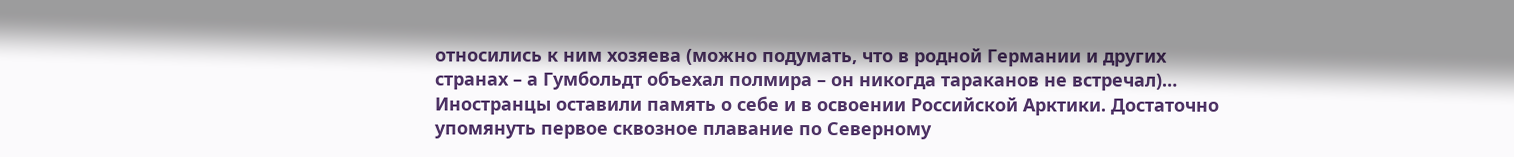относились к ним хозяева (можно подумать, что в родной Германии и других странах – а Гумбольдт объехал полмира – он никогда тараканов не встречал)…
Иностранцы оставили память о себе и в освоении Российской Арктики. Достаточно упомянуть первое сквозное плавание по Северному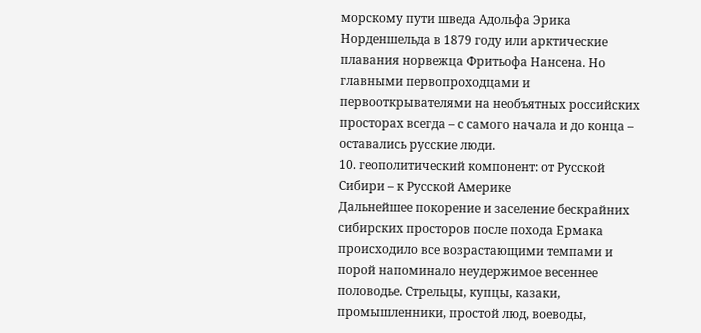морскому пути шведа Адольфа Эрика Норденшельда в 1879 году или арктические плавания норвежца Фритьофа Нансена. Но главными первопроходцами и первооткрывателями на необъятных российских просторах всегда – с самого начала и до конца – оставались русские люди.
10. геополитический компонент: от Русской Сибири – к Русской Америке
Дальнейшее покорение и заселение бескрайних сибирских просторов после похода Ермака происходило все возрастающими темпами и порой напоминало неудержимое весеннее половодье. Стрельцы, купцы, казаки, промышленники, простой люд, воеводы,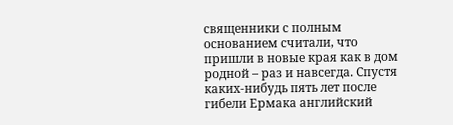священники с полным основанием считали, что пришли в новые края как в дом родной – раз и навсегда. Спустя каких-нибудь пять лет после гибели Ермака английский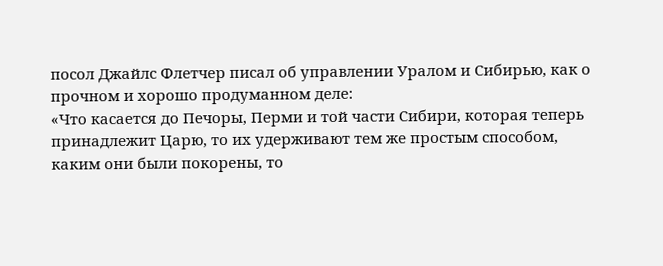посол Джайлс Флетчер писал об управлении Уралом и Сибирью, как о прочном и хорошо продуманном деле:
«Что касается до Печоры, Перми и той части Сибири, которая теперь принадлежит Царю, то их удерживают тем же простым способом, каким они были покорены, то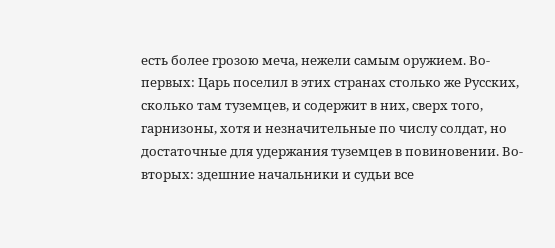есть более грозою меча, нежели самым оружием. Во-первых: Царь поселил в этих странах столько же Русских, сколько там туземцев, и содержит в них, сверх того, гарнизоны, хотя и незначительные по числу солдат, но достаточные для удержания туземцев в повиновении. Во-вторых: здешние начальники и судьи все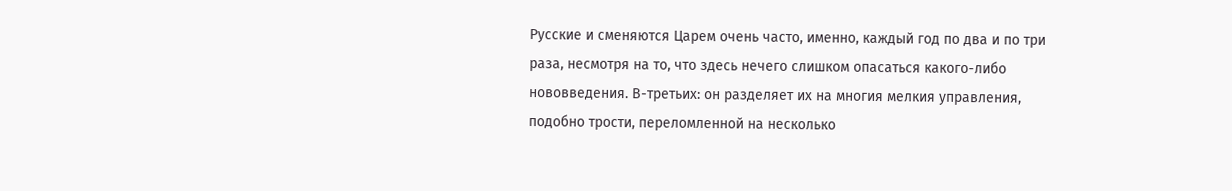Русские и сменяются Царем очень часто, именно, каждый год по два и по три раза, несмотря на то, что здесь нечего слишком опасаться какого-либо нововведения. В-третьих: он разделяет их на многия мелкия управления, подобно трости, переломленной на несколько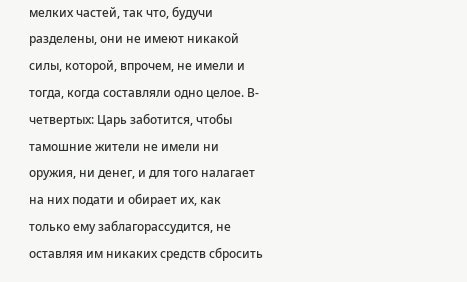мелких частей, так что, будучи разделены, они не имеют никакой силы, которой, впрочем, не имели и тогда, когда составляли одно целое. В-четвертых: Царь заботится, чтобы тамошние жители не имели ни оружия, ни денег, и для того налагает на них подати и обирает их, как только ему заблагорассудится, не оставляя им никаких средств сбросить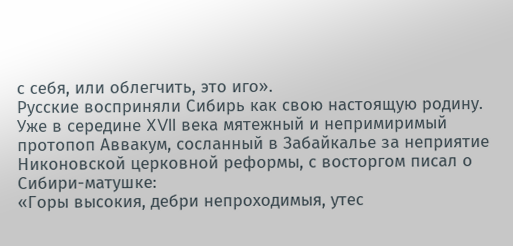с себя, или облегчить, это иго».
Русские восприняли Сибирь как свою настоящую родину. Уже в середине XVII века мятежный и непримиримый протопоп Аввакум, сосланный в Забайкалье за неприятие Никоновской церковной реформы, с восторгом писал о Сибири-матушке:
«Горы высокия, дебри непроходимыя, утес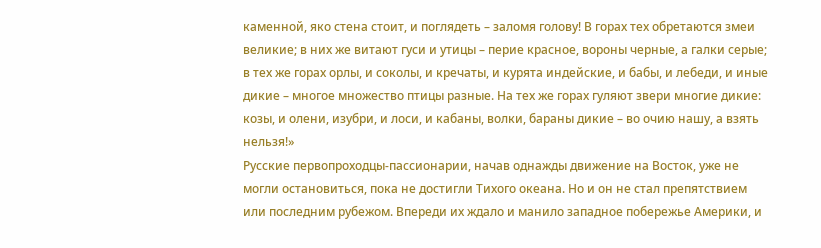каменной, яко стена стоит, и поглядеть – заломя голову! В горах тех обретаются змеи великие; в них же витают гуси и утицы – перие красное, вороны черные, а галки серые; в тех же горах орлы, и соколы, и кречаты, и курята индейские, и бабы, и лебеди, и иные дикие – многое множество птицы разные. На тех же горах гуляют звери многие дикие: козы, и олени, изубри, и лоси, и кабаны, волки, бараны дикие – во очию нашу, а взять нельзя!»
Русские первопроходцы-пассионарии, начав однажды движение на Восток, уже не могли остановиться, пока не достигли Тихого океана. Но и он не стал препятствием или последним рубежом. Впереди их ждало и манило западное побережье Америки, и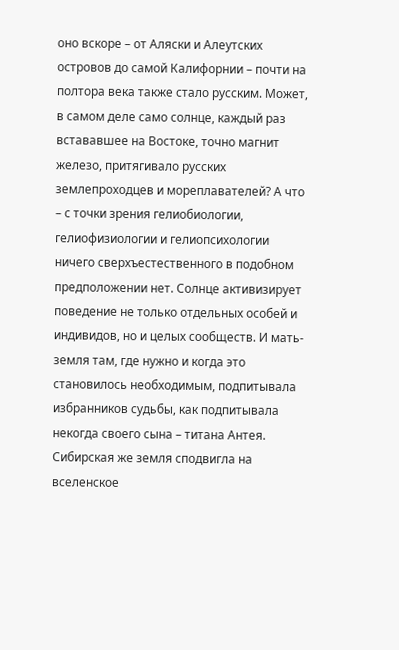оно вскоре – от Аляски и Алеутских островов до самой Калифорнии – почти на полтора века также стало русским. Может, в самом деле само солнце, каждый раз встававшее на Востоке, точно магнит железо, притягивало русских землепроходцев и мореплавателей? А что – с точки зрения гелиобиологии, гелиофизиологии и гелиопсихологии ничего сверхъестественного в подобном предположении нет. Солнце активизирует поведение не только отдельных особей и индивидов, но и целых сообществ. И мать-земля там, где нужно и когда это становилось необходимым, подпитывала избранников судьбы, как подпитывала некогда своего сына – титана Антея. Сибирская же земля сподвигла на вселенское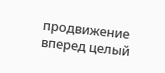продвижение вперед целый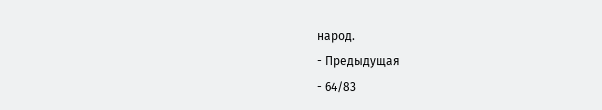народ.
- Предыдущая
- 64/83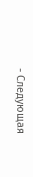- Следующая